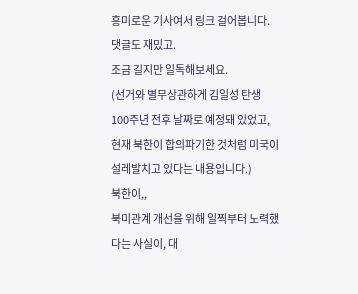흥미로운 기사여서 링크 걸어봅니다.
댓글도 재밌고.
조금 길지만 일독해보세요.
(선거와 별무상관하게 김일성 탄생 100주년 전후 날짜로 예정돼 있었고, 현재 북한이 합의파기한 것처럼 미국이 설레발치고 있다는 내용입니다.)
북한이,,
북미관계 개선을 위해 일찍부터 노력했다는 사실이, 대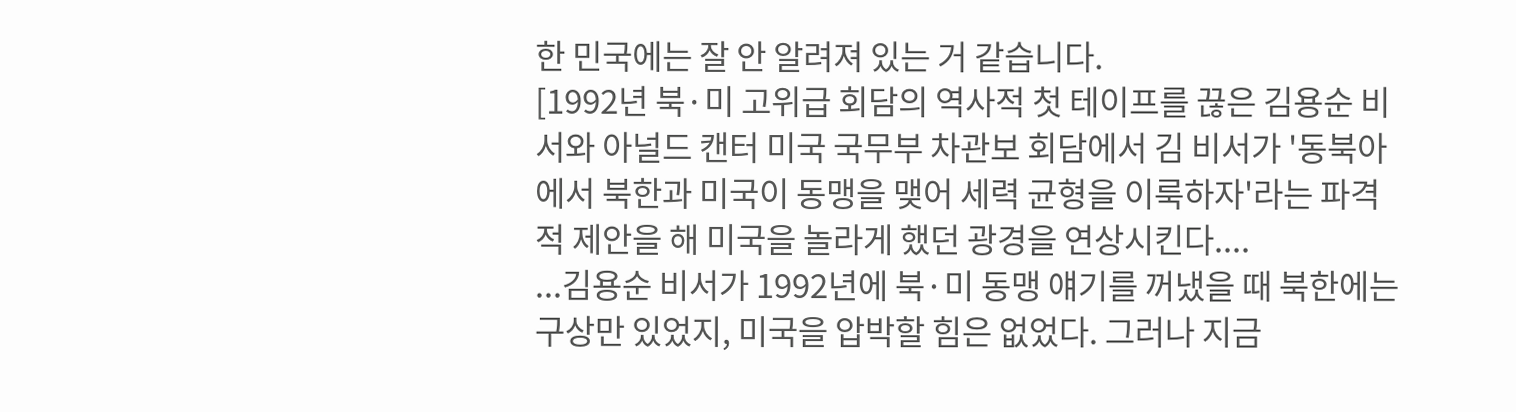한 민국에는 잘 안 알려져 있는 거 같습니다.
[1992년 북·미 고위급 회담의 역사적 첫 테이프를 끊은 김용순 비서와 아널드 캔터 미국 국무부 차관보 회담에서 김 비서가 '동북아에서 북한과 미국이 동맹을 맺어 세력 균형을 이룩하자'라는 파격적 제안을 해 미국을 놀라게 했던 광경을 연상시킨다....
...김용순 비서가 1992년에 북·미 동맹 얘기를 꺼냈을 때 북한에는 구상만 있었지, 미국을 압박할 힘은 없었다. 그러나 지금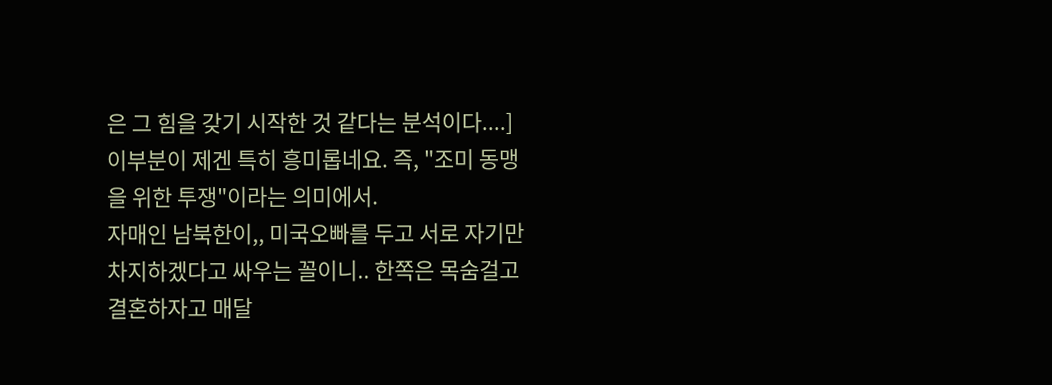은 그 힘을 갖기 시작한 것 같다는 분석이다....]
이부분이 제겐 특히 흥미롭네요. 즉, "조미 동맹을 위한 투쟁"이라는 의미에서.
자매인 남북한이,, 미국오빠를 두고 서로 자기만 차지하겠다고 싸우는 꼴이니.. 한쪽은 목숨걸고 결혼하자고 매달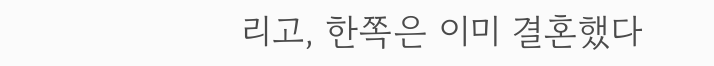리고, 한쪽은 이미 결혼했다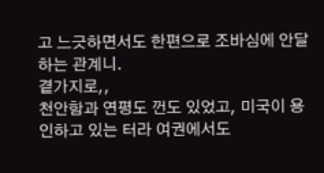고 느긋하면서도 한편으로 조바심에 안달하는 관계니.
곁가지로,,
천안함과 연평도 껀도 있었고, 미국이 용인하고 있는 터라 여권에서도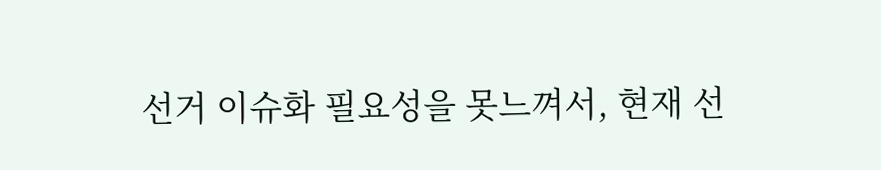선거 이슈화 필요성을 못느껴서, 현재 선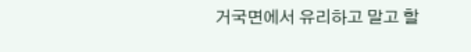거국면에서 유리하고 말고 할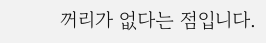꺼리가 없다는 점입니다.